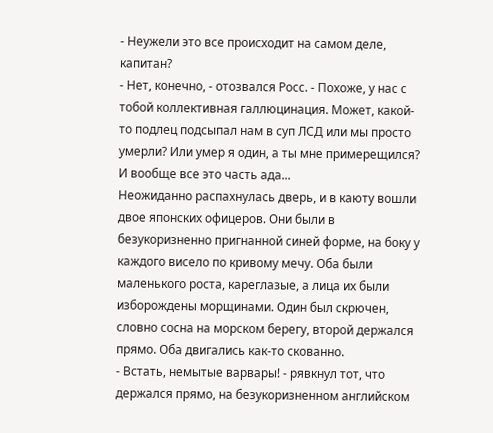- Неужели это все происходит на самом деле, капитан?
- Нет, конечно, - отозвался Росс. - Похоже, у нас с тобой коллективная галлюцинация. Может, какой-то подлец подсыпал нам в суп ЛСД или мы просто умерли? Или умер я один, а ты мне примерещился? И вообще все это часть ада...
Неожиданно распахнулась дверь, и в каюту вошли двое японских офицеров. Они были в безукоризненно пригнанной синей форме, на боку у каждого висело по кривому мечу. Оба были маленького роста, кареглазые, а лица их были изборождены морщинами. Один был скрючен, словно сосна на морском берегу, второй держался прямо. Оба двигались как-то скованно.
- Встать, немытые варвары! - рявкнул тот, что держался прямо, на безукоризненном английском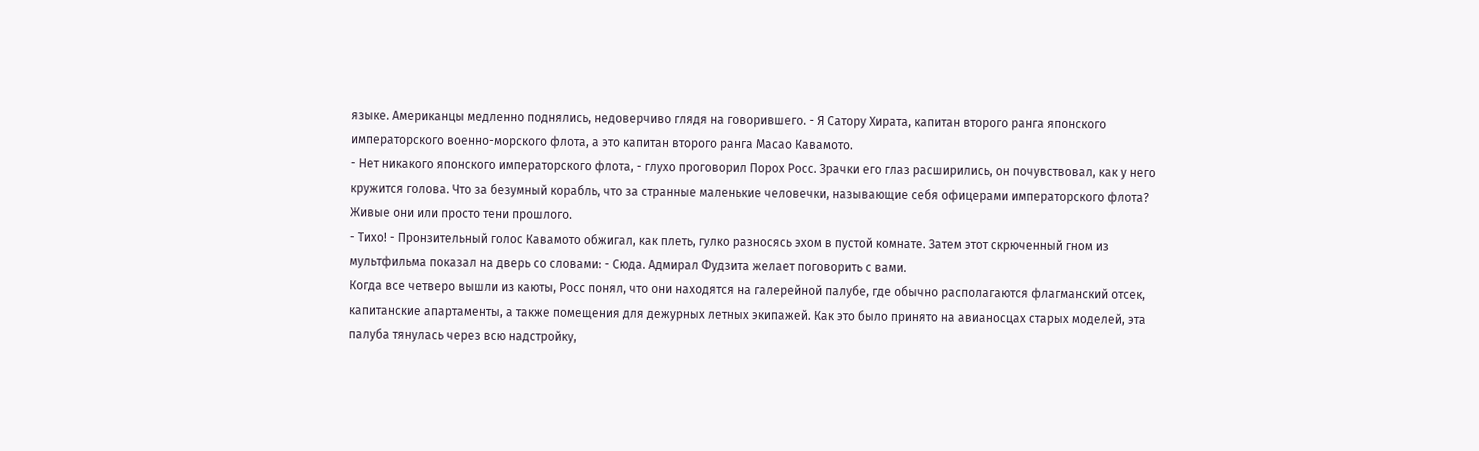языке. Американцы медленно поднялись, недоверчиво глядя на говорившего. - Я Сатору Хирата, капитан второго ранга японского императорского военно-морского флота, а это капитан второго ранга Масао Кавамото.
- Нет никакого японского императорского флота, - глухо проговорил Порох Росс. Зрачки его глаз расширились, он почувствовал, как у него кружится голова. Что за безумный корабль, что за странные маленькие человечки, называющие себя офицерами императорского флота? Живые они или просто тени прошлого.
- Тихо! - Пронзительный голос Кавамото обжигал, как плеть, гулко разносясь эхом в пустой комнате. Затем этот скрюченный гном из мультфильма показал на дверь со словами: - Сюда. Адмирал Фудзита желает поговорить с вами.
Когда все четверо вышли из каюты, Росс понял, что они находятся на галерейной палубе, где обычно располагаются флагманский отсек, капитанские апартаменты, а также помещения для дежурных летных экипажей. Как это было принято на авианосцах старых моделей, эта палуба тянулась через всю надстройку,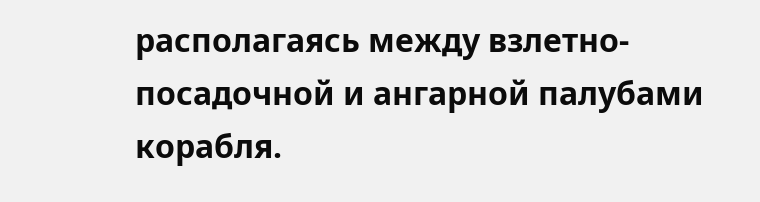располагаясь между взлетно-посадочной и ангарной палубами корабля.